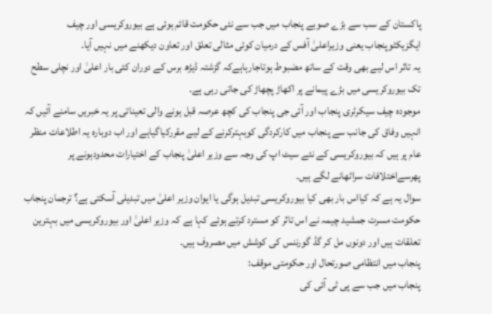پاکستان کے سب سے بڑے صوبے پنجاب میں جب سے نئی حکومت قائم ہوئی ہے بیوروکریسی اور چیف ایگزیکٹوپنجاب یعنی وزیراعلیٰ آفس کے درمیان کوئی مثالی تعلق اور تعاون دیکھنے میں نہیں آیا۔
یہ تاثر اس لیے بھی وقت کے ساتھ مضبوط ہوتاجارہاہےکہ گزشتہ ڈیڑھ برس کے دوران کئی بار اعلیٰ اور نچلی سطح تک بیوروکریسی میں بڑے پیمانے پر اکھاڑ پچھاڑ کی جاتی رہی ہے۔
موجودہ چیف سیکرٹری پنجاب اور آئی جی پنجاب کی کچھ عرصہ قبل ہونے والی تعیناتی پر یہ خبریں سامنے آئیں کہ انہیں وفاق کی جانب سے پنجاب میں کارکردگی کوبہترکرنے کے لیے مقررکیاگیاہے اور اب دوبارہ یہ اطلاعات منظر عام پر ہیں کہ بیوروکریسی کے نئے سیٹ اپ کی وجہ سے وزیر اعلیٰ پنجاب کے اختیارات محدودہونے پر پھرسےاختلافات سراٹھانے لگے ہیں۔
سوال یہ ہے کہ کیااس بار بھی کیا بیوروکریسی تبدیل ہوگی یا ایوان وزیر اعلیٰ میں تبدیلی آسکتی ہے؟ ترجمان پنجاب حکومت مسرت جمشید چیمہ نے اس تاثر کو مسترد کرتے ہوئے کہا ہے کہ وزیر اعلیٰ اور بیوروکریسی میں بہترین تعلقات ہیں اور دونوں مل کر گڈ گورننس کی کوشش میں مصروف ہیں۔
پنجاب میں انتظامی صورتحال اور حکومتی موقف:
پنجاب میں جب سے پی ٹی آئی کی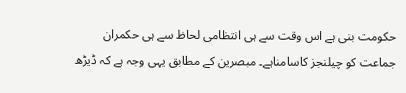حکومت بنی ہے اس وقت سے ہی انتظامی لحاظ سے ہی حکمران جماعت کو چیلنجز کاسامناہے۔ مبصرین کے مطابق یہی وجہ ہے کہ ڈیڑھ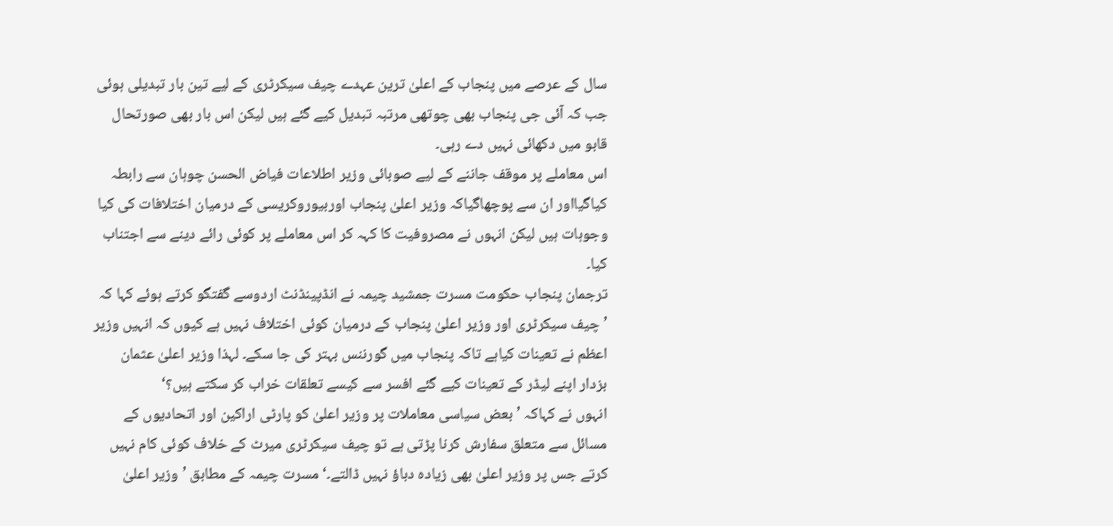سال کے عرصے میں پنجاب کے اعلیٰ ترین عہدے چیف سیکرٹری کے لیے تین بار تبدیلی ہوئی جب کہ آئی جی پنجاب بھی چوتھی مرتبہ تبدیل کیے گئے ہیں لیکن اس بار بھی صورتحال قابو میں دکھائی نہیں دے رہی۔
اس معاملے پر موقف جاننے کے لیے صوبائی وزیر اطلاعات فیاض الحسن چوہان سے رابطہ کیاگیااور ان سے پوچھاگیاکہ وزیر اعلیٰ پنجاب اوربیوروکریسی کے درمیان اختلافات کی کیا وجوہات ہیں لیکن انہوں نے مصروفیت کا کہہ کر اس معاملے پر کوئی رائے دینے سے اجتناب کیا۔
ترجمان پنجاب حکومت مسرت جمشید چیمہ نے انڈپینڈنٹ اردوسے گفتگو کرتے ہوئے کہا کہ ’چیف سیکرٹری اور وزیر اعلیٰ پنجاب کے درمیان کوئی اختلاف نہیں ہے کیوں کہ انہیں وزیر اعظم نے تعینات کیاہے تاکہ پنجاب میں گورننس بہتر کی جا سکے۔ لہذا وزیر اعلیٰ عثمان بزدار اپنے لیڈر کے تعینات کیے گئے افسر سے کیسے تعلقات خراب کر سکتے ہیں؟‘
انہوں نے کہاکہ ’بعض سیاسی معاملات پر وزیر اعلیٰ کو پارٹی اراکین اور اتحادیوں کے مسائل سے متعلق سفارش کرنا پڑتی ہے تو چیف سیکرٹری میرٹ کے خلاف کوئی کام نہیں کرتے جس پر وزیر اعلیٰ بھی زیادہ دباؤ نہیں ڈالتے۔‘ مسرت چیمہ کے مطابق ’وزیر اعلیٰ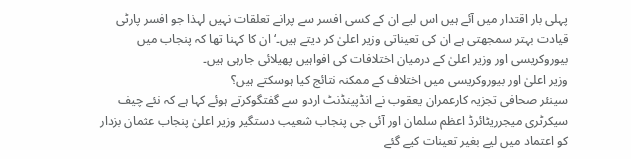پہلی بار اقتدار میں آئے ہیں اس لیے ان کے کسی افسر سے پرانے تعلقات نہیں لہذا جو افسر پارٹی قیادت بہتر سمجھتی ہے ان کی تعیناتی وزیر اعلیٰ کر دیتے ہیں۔‘ ان کا کہنا تھا کہ پنجاب میں بیوروکریسی اور وزیر اعلیٰ کے درمیان اختلافات کی افواہیں پھیلائی جارہی ہیں۔
وزیر اعلیٰ اور بیوروکریسی میں اختلاف کے ممکنہ نتائج کیا ہوسکتے ہیں؟
سینئر صحافی تجزیہ کارعمران یعقوب نے انڈپینڈنٹ اردو سے گفتگوکرتے ہوئے کہا ہے کہ نئے چیف سیکرٹری میجرریٹائرڈ اعظم سلمان اور آئی جی پنجاب شعیب دستگیر وزیر اعلیٰ پنجاب عثمان بزدار کو اعتماد میں لیے بغیر تعینات کیے گئے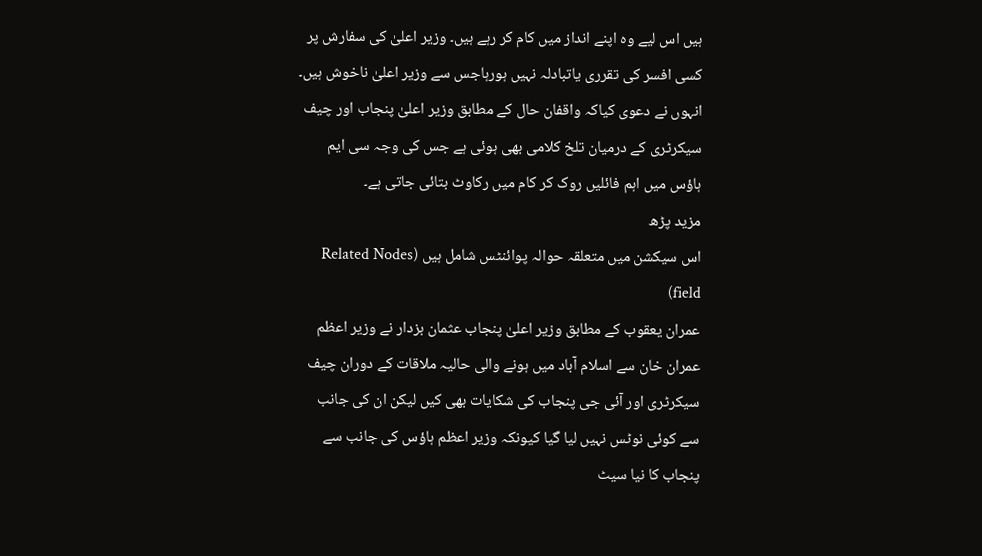ہیں اس لیے وہ اپنے انداز میں کام کر رہے ہیں۔ وزیر اعلیٰ کی سفارش پر کسی افسر کی تقرری یاتبادلہ نہیں ہورہاجس سے وزیر اعلیٰ ناخوش ہیں۔ انہوں نے دعوی کیاکہ واقفان حال کے مطابق وزیر اعلیٰ پنجاب اور چیف سیکرٹری کے درمیان تلخ کلامی بھی ہوئی ہے جس کی وجہ سی ایم ہاؤس میں اہم فائلیں روک کر کام میں رکاوٹ بتائی جاتی ہے۔
مزید پڑھ
اس سیکشن میں متعلقہ حوالہ پوائنٹس شامل ہیں (Related Nodes field)
عمران یعقوب کے مطابق وزیر اعلیٰ پنجاب عثمان بزدار نے وزیر اعظم عمران خان سے اسلام آباد میں ہونے والی حالیہ ملاقات کے دوران چیف سیکرٹری اور آئی جی پنجاب کی شکایات بھی کیں لیکن ان کی جانب سے کوئی نوٹس نہیں لیا گیا کیونکہ وزیر اعظم ہاؤس کی جانب سے پنجاب کا نیا سیٹ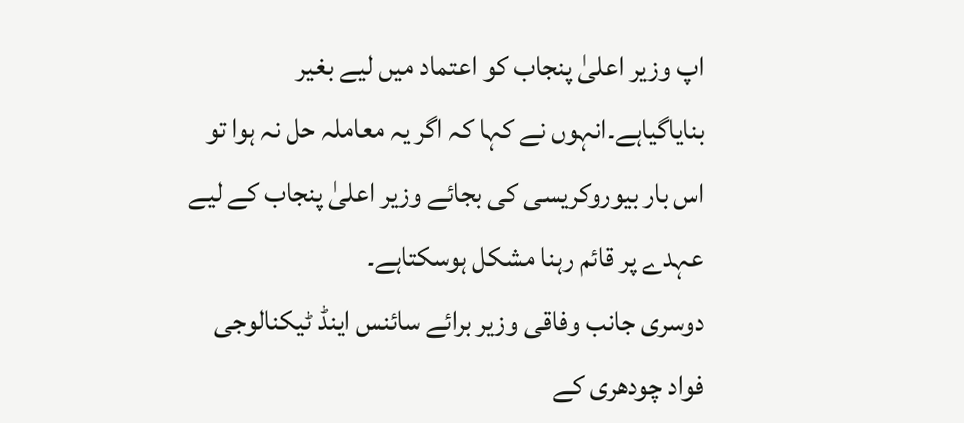اپ وزیر اعلیٰ پنجاب کو اعتماد میں لیے بغیر بنایاگیاہے۔انہوں نے کہا کہ اگر یہ معاملہ حل نہ ہوا تو اس بار بیوروکریسی کی بجائے وزیر اعلیٰ پنجاب کے لیے عہدے پر قائم رہنا مشکل ہوسکتاہے۔
دوسری جانب وفاقی وزیر برائے سائنس اینڈ ٹیکنالوجی فواد چودھری کے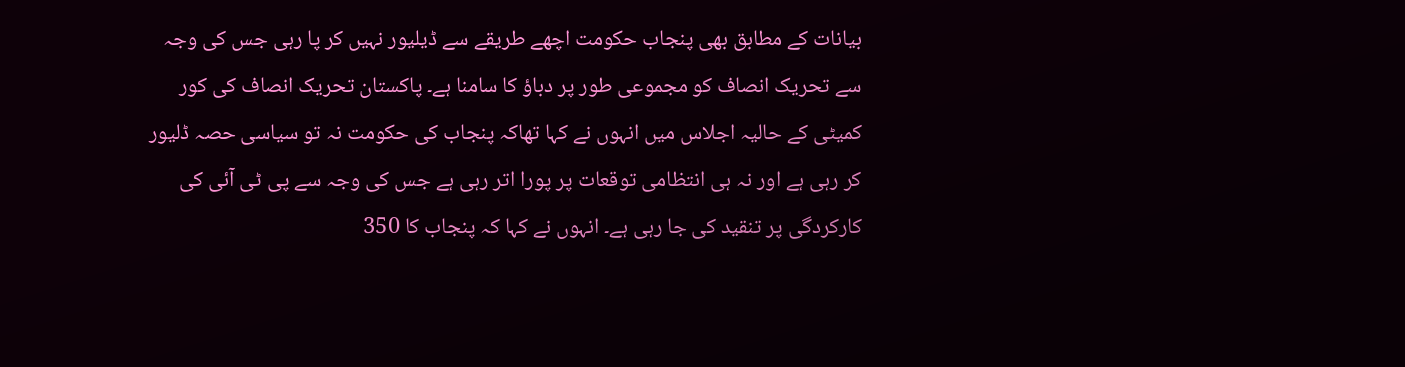بیانات کے مطابق بھی پنجاب حکومت اچھے طریقے سے ڈیلیور نہیں کر پا رہی جس کی وجہ سے تحریک انصاف کو مجموعی طور پر دباؤ کا سامنا ہے۔ پاکستان تحریک انصاف کی کور کمیٹی کے حالیہ اجلاس میں انہوں نے کہا تھاکہ پنجاب کی حکومت نہ تو سیاسی حصہ ڈلیور کر رہی ہے اور نہ ہی انتظامی توقعات پر پورا اتر رہی ہے جس کی وجہ سے پی ٹی آئی کی کارکردگی پر تنقید کی جا رہی ہے۔ انہوں نے کہا کہ پنجاب کا 350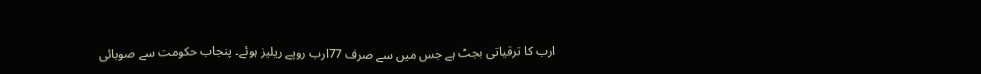ارب کا ترقیاتی بجٹ ہے جس میں سے صرف 77ارب روپے ریلیز ہوئے۔ پنجاب حکومت سے صوبائی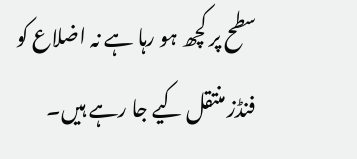سطح پر کچھ ہو رہا ہے نہ اضلاع کو فنڈز منتقل کیے جا رہے ہیں۔